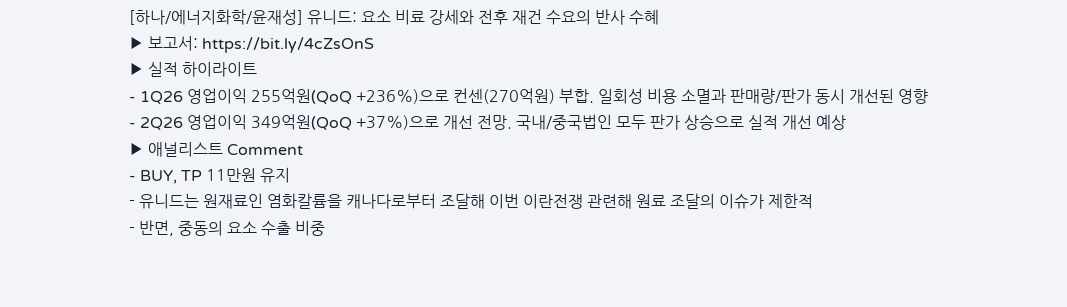[하나/에너지화학/윤재성] 유니드: 요소 비료 강세와 전후 재건 수요의 반사 수혜
▶ 보고서: https://bit.ly/4cZsOnS
▶ 실적 하이라이트
- 1Q26 영업이익 255억원(QoQ +236%)으로 컨센(270억원) 부합. 일회성 비용 소멸과 판매량/판가 동시 개선된 영향
- 2Q26 영업이익 349억원(QoQ +37%)으로 개선 전망. 국내/중국법인 모두 판가 상승으로 실적 개선 예상
▶ 애널리스트 Comment
- BUY, TP 11만원 유지
- 유니드는 원재료인 염화칼륨을 캐나다로부터 조달해 이번 이란전쟁 관련해 원료 조달의 이슈가 제한적
- 반면, 중동의 요소 수출 비중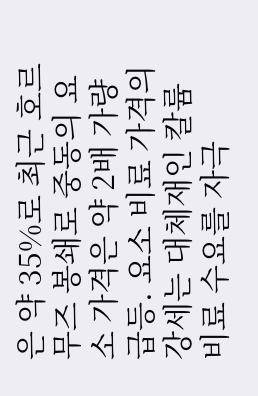은 약 35%로 최근 호르무즈 봉쇄로 중동의 요소 가격은 약 2배 가량 급등. 요소 비료 가격의 강세는 대체재인 칼륨비료 수요를 자극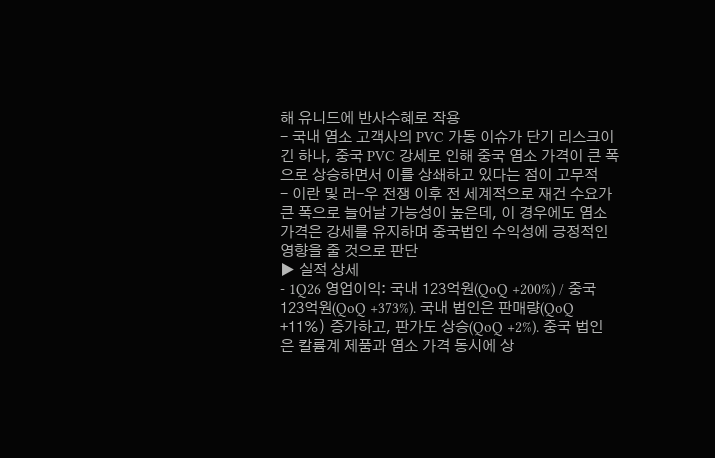해 유니드에 반사수혜로 작용
- 국내 염소 고객사의 PVC 가동 이슈가 단기 리스크이긴 하나, 중국 PVC 강세로 인해 중국 염소 가격이 큰 폭으로 상승하면서 이를 상쇄하고 있다는 점이 고무적
- 이란 및 러-우 전쟁 이후 전 세계적으로 재건 수요가 큰 폭으로 늘어날 가능성이 높은데, 이 경우에도 염소 가격은 강세를 유지하며 중국법인 수익성에 긍정적인 영향을 줄 것으로 판단
▶ 실적 상세
- 1Q26 영업이익: 국내 123억원(QoQ +200%) / 중국 123억원(QoQ +373%). 국내 법인은 판매량(QoQ +11%) 증가하고, 판가도 상승(QoQ +2%). 중국 법인은 칼륨계 제품과 염소 가격 동시에 상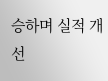승하며 실적 개선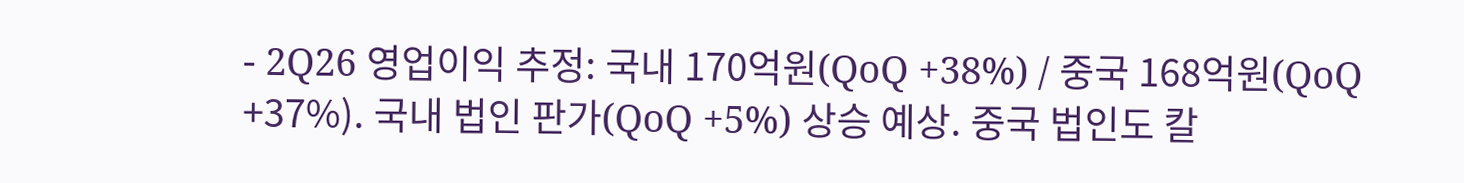- 2Q26 영업이익 추정: 국내 170억원(QoQ +38%) / 중국 168억원(QoQ +37%). 국내 법인 판가(QoQ +5%) 상승 예상. 중국 법인도 칼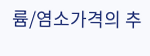륨/염소가격의 추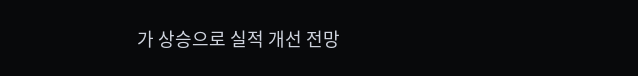가 상승으로 실적 개선 전망